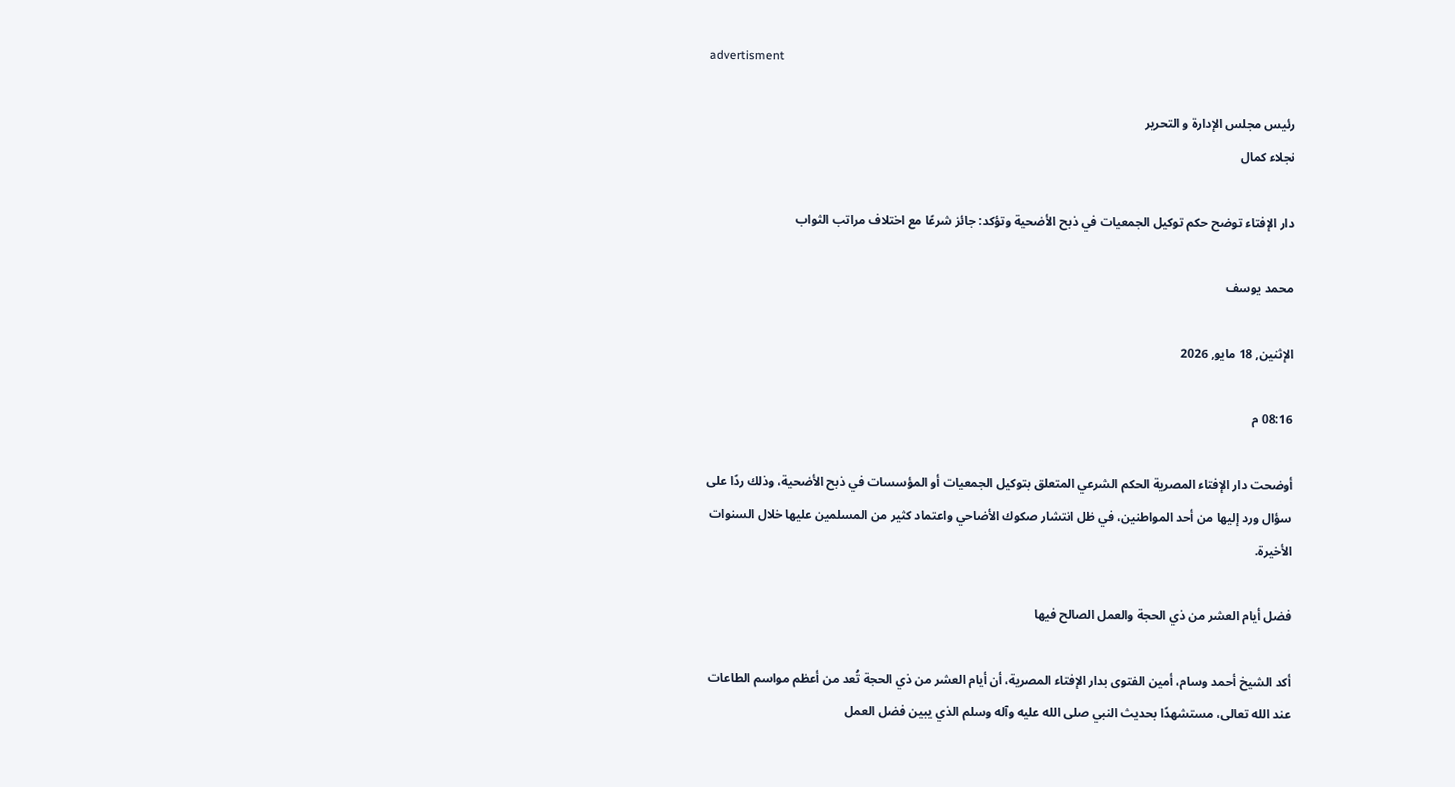advertisment

رئيس مجلس الإدارة و التحرير
نجلاء كمال

دار الإفتاء توضح حكم توكيل الجمعيات في ذبح الأضحية وتؤكد: جائز شرعًا مع اختلاف مراتب الثواب

محمد يوسف

الإثنين, 18 مايو, 2026

08:16 م

أوضحت دار الإفتاء المصرية الحكم الشرعي المتعلق بتوكيل الجمعيات أو المؤسسات في ذبح الأضحية، وذلك ردًا على سؤال ورد إليها من أحد المواطنين، في ظل انتشار صكوك الأضاحي واعتماد كثير من المسلمين عليها خلال السنوات الأخيرة.

فضل أيام العشر من ذي الحجة والعمل الصالح فيها

أكد الشيخ أحمد وسام، أمين الفتوى بدار الإفتاء المصرية، أن أيام العشر من ذي الحجة تُعد من أعظم مواسم الطاعات عند الله تعالى، مستشهدًا بحديث النبي صلى الله عليه وآله وسلم الذي يبين فضل العمل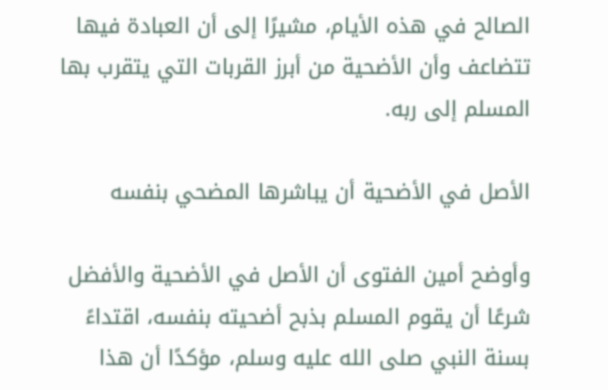الصالح في هذه الأيام، مشيرًا إلى أن العبادة فيها تتضاعف وأن الأضحية من أبرز القربات التي يتقرب بها المسلم إلى ربه.

الأصل في الأضحية أن يباشرها المضحي بنفسه

وأوضح أمين الفتوى أن الأصل في الأضحية والأفضل شرعًا أن يقوم المسلم بذبح أضحيته بنفسه، اقتداءً بسنة النبي صلى الله عليه وسلم، مؤكدًا أن هذا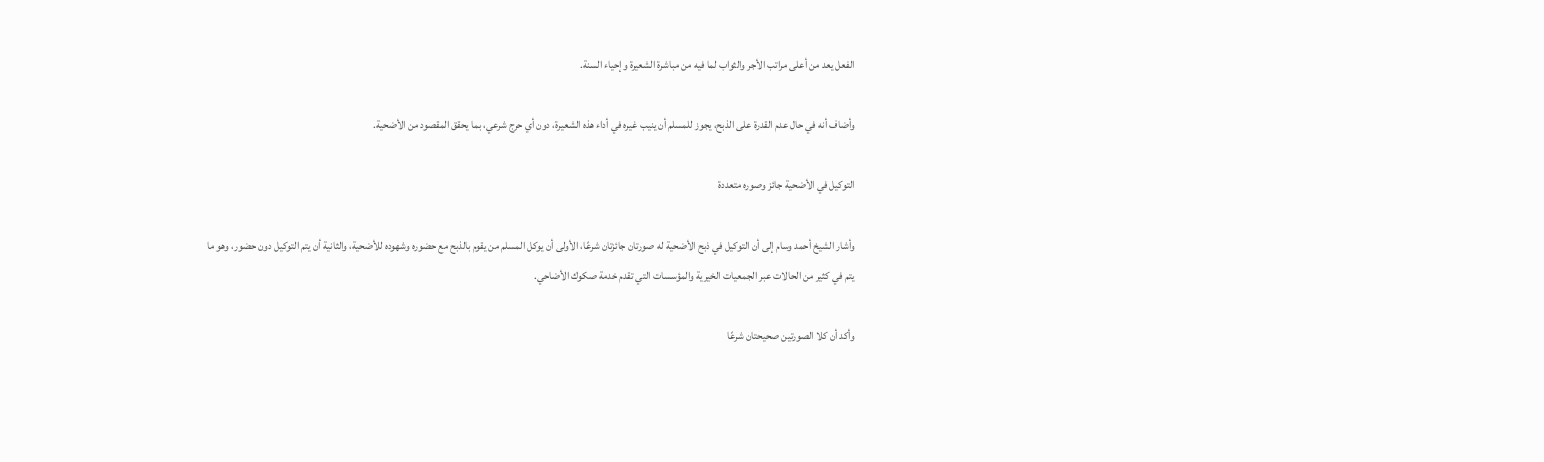الفعل يعد من أعلى مراتب الأجر والثواب لما فيه من مباشرة الشعيرة وإحياء السنة.

وأضاف أنه في حال عدم القدرة على الذبح، يجوز للمسلم أن ينيب غيره في أداء هذه الشعيرة، دون أي حرج شرعي، بما يحقق المقصود من الأضحية.

التوكيل في الأضحية جائز وصوره متعددة

وأشار الشيخ أحمد وسام إلى أن التوكيل في ذبح الأضحية له صورتان جائزتان شرعًا، الأولى أن يوكل المسلم من يقوم بالذبح مع حضوره وشهوده للأضحية، والثانية أن يتم التوكيل دون حضور، وهو ما يتم في كثير من الحالات عبر الجمعيات الخيرية والمؤسسات التي تقدم خدمة صكوك الأضاحي.

وأكد أن كلا الصورتين صحيحتان شرعًا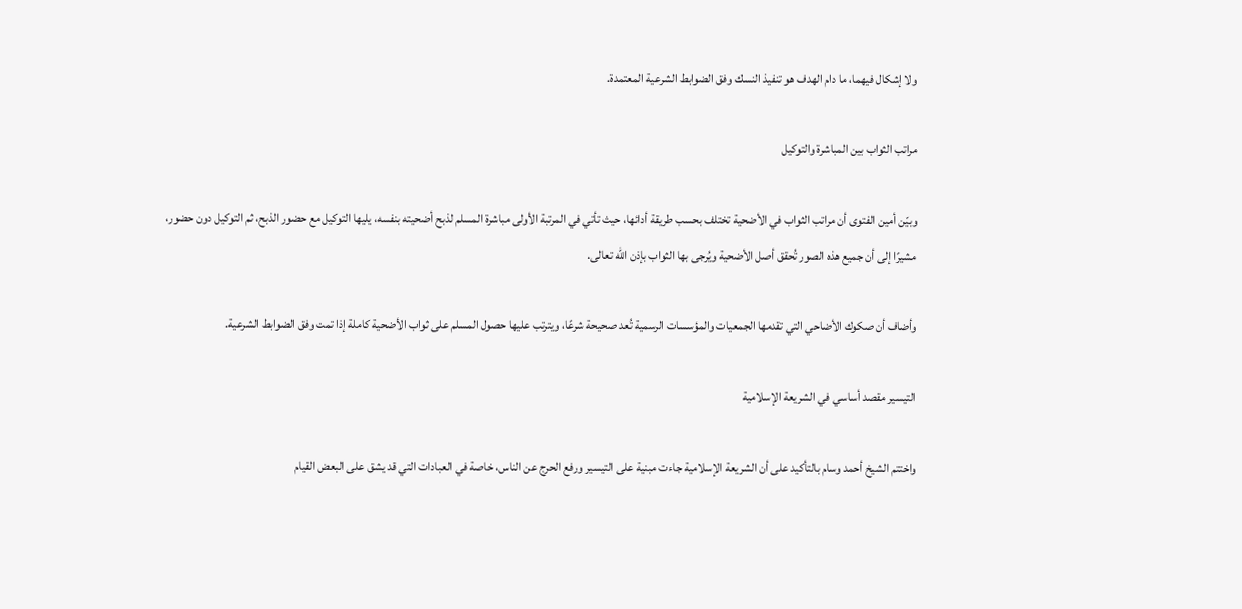ولا إشكال فيهما، ما دام الهدف هو تنفيذ النسك وفق الضوابط الشرعية المعتمدة.

مراتب الثواب بين المباشرة والتوكيل

وبيّن أمين الفتوى أن مراتب الثواب في الأضحية تختلف بحسب طريقة أدائها، حيث تأتي في المرتبة الأولى مباشرة المسلم لذبح أضحيته بنفسه، يليها التوكيل مع حضور الذبح، ثم التوكيل دون حضور، مشيرًا إلى أن جميع هذه الصور تُحقق أصل الأضحية ويُرجى بها الثواب بإذن الله تعالى.

وأضاف أن صكوك الأضاحي التي تقدمها الجمعيات والمؤسسات الرسمية تُعد صحيحة شرعًا، ويترتب عليها حصول المسلم على ثواب الأضحية كاملة إذا تمت وفق الضوابط الشرعية.

التيسير مقصد أساسي في الشريعة الإسلامية

واختتم الشيخ أحمد وسام بالتأكيد على أن الشريعة الإسلامية جاءت مبنية على التيسير ورفع الحرج عن الناس، خاصة في العبادات التي قد يشق على البعض القيام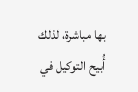بها مباشرة، لذلك أُبيح التوكيل في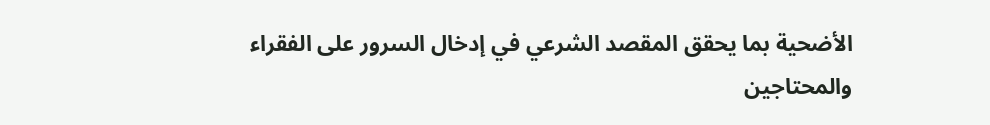الأضحية بما يحقق المقصد الشرعي في إدخال السرور على الفقراء والمحتاجين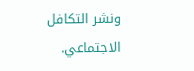ونشر التكافل الاجتماعي.